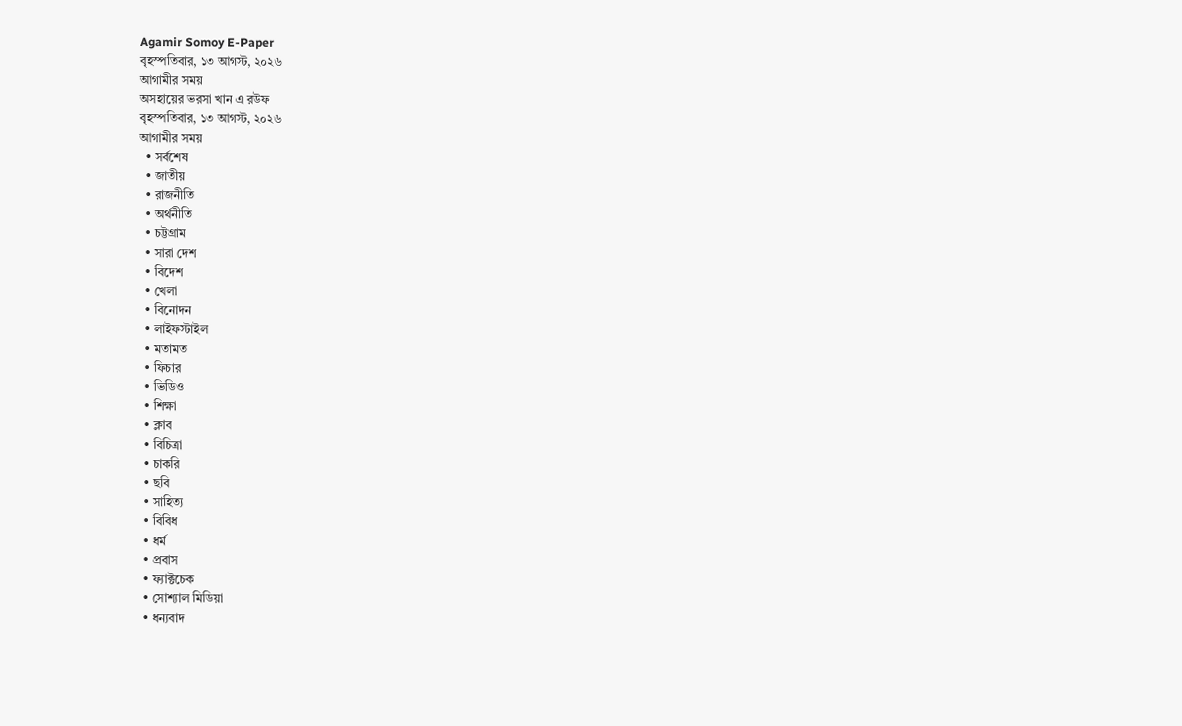Agamir Somoy E-Paper
বৃহস্পতিবার, ১৩ আগস্ট, ২০২৬
আগামীর সময়
অসহায়ের ভরসা খান এ রউফ
বৃহস্পতিবার, ১৩ আগস্ট, ২০২৬
আগামীর সময়
  • সর্বশেষ
  • জাতীয়
  • রাজনীতি
  • অর্থনীতি
  • চট্টগ্রাম
  • সারা দেশ
  • বিদেশ
  • খেলা
  • বিনোদন
  • লাইফস্টাইল
  • মতামত
  • ফিচার
  • ভিডিও
  • শিক্ষা
  • ক্লাব
  • বিচিত্রা
  • চাকরি
  • ছবি
  • সাহিত্য
  • বিবিধ
  • ধর্ম
  • প্রবাস
  • ফ্যাক্টচেক
  • সোশ্যাল মিডিয়া
  • ধন্যবাদ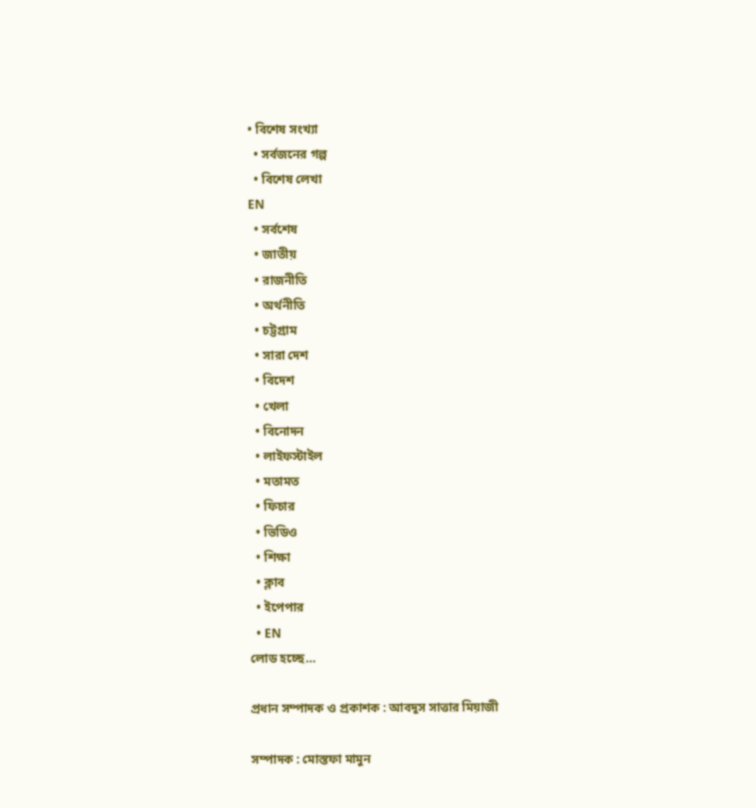• বিশেষ সংখ্যা
  • সর্বজনের গল্প
  • বিশেষ লেখা
EN
  • সর্বশেষ
  • জাতীয়
  • রাজনীতি
  • অর্থনীতি
  • চট্টগ্রাম
  • সারা দেশ
  • বিদেশ
  • খেলা
  • বিনোদন
  • লাইফস্টাইল
  • মতামত
  • ফিচার
  • ভিডিও
  • শিক্ষা
  • ক্লাব
  • ইপেপার
  • EN
লোড হচ্ছে…

প্রধান সম্পাদক ও প্রকাশক : আবদুস সাত্তার মিয়াজী

সম্পাদক : মোস্তফা মামুন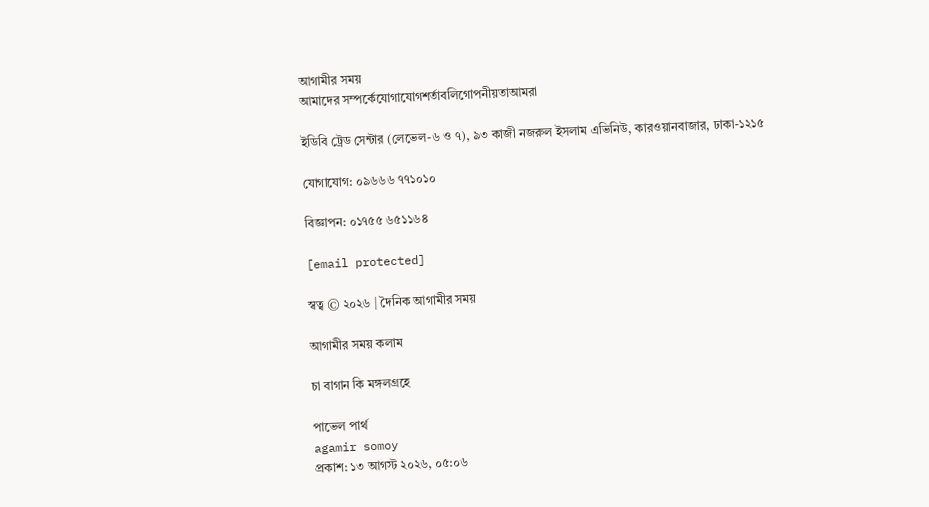আগামীর সময়
আমাদের সম্পর্কেযোগাযোগশর্তাবলিগোপনীয়তাআমরা

ইডিবি ট্রেড সেন্টার (লেভেল-৬ ও ৭), ৯৩ কাজী নজরুল ইসলাম এভিনিউ, কারওয়ানবাজার, ঢাকা-১২১৫

যোগাযোগ: ০৯৬৬৬ ৭৭১০১০

বিজ্ঞাপন: ০১৭৫৫ ৬৫১১৬৪

[email protected]

স্বত্ব © ২০২৬ | দৈনিক আগামীর সময়

আগামীর সময় কলাম

চা বাগান কি মঙ্গলগ্রহে

পাভেল পার্থ
agamir somoy
প্রকাশ: ১৩ আগস্ট ২০২৬, ০৫:০৬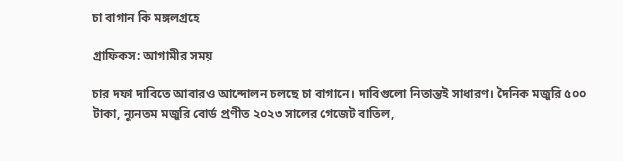চা বাগান কি মঙ্গলগ্রহে

গ্রাফিকস: আগামীর সময়

চার দফা দাবিতে আবারও আন্দোলন চলছে চা বাগানে। দাবিগুলো নিতান্তই সাধারণ। দৈনিক মজুরি ৫০০ টাকা, ন্যূনতম মজুরি বোর্ড প্রণীত ২০২৩ সালের গেজেট বাতিল,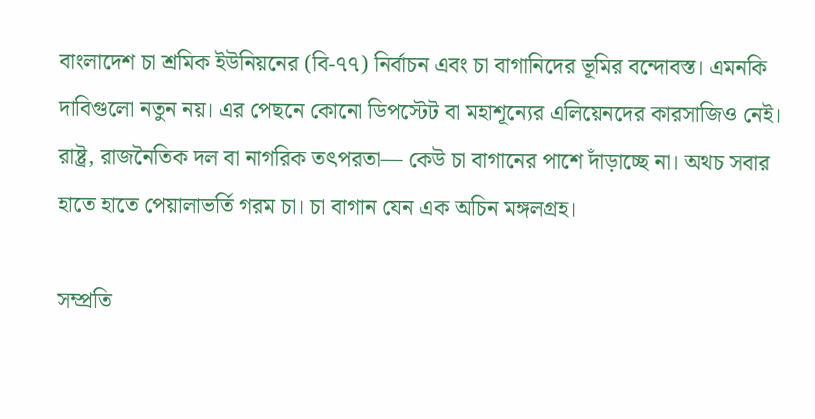বাংলাদেশ চা শ্রমিক ইউনিয়নের (বি-৭৭) নির্বাচন এবং চা বাগানিদের ভূমির বন্দোবস্ত। এমনকি দাবিগুলো নতুন নয়। এর পেছনে কোনো ডিপস্টেট বা মহাশূন্যের এলিয়েনদের কারসাজিও নেই। রাষ্ট্র, রাজনৈতিক দল বা নাগরিক তৎপরতা— কেউ চা বাগানের পাশে দাঁড়াচ্ছে না। অথচ সবার হাতে হাতে পেয়ালাভর্তি গরম চা। চা বাগান যেন এক অচিন মঙ্গলগ্রহ।

সম্প্রতি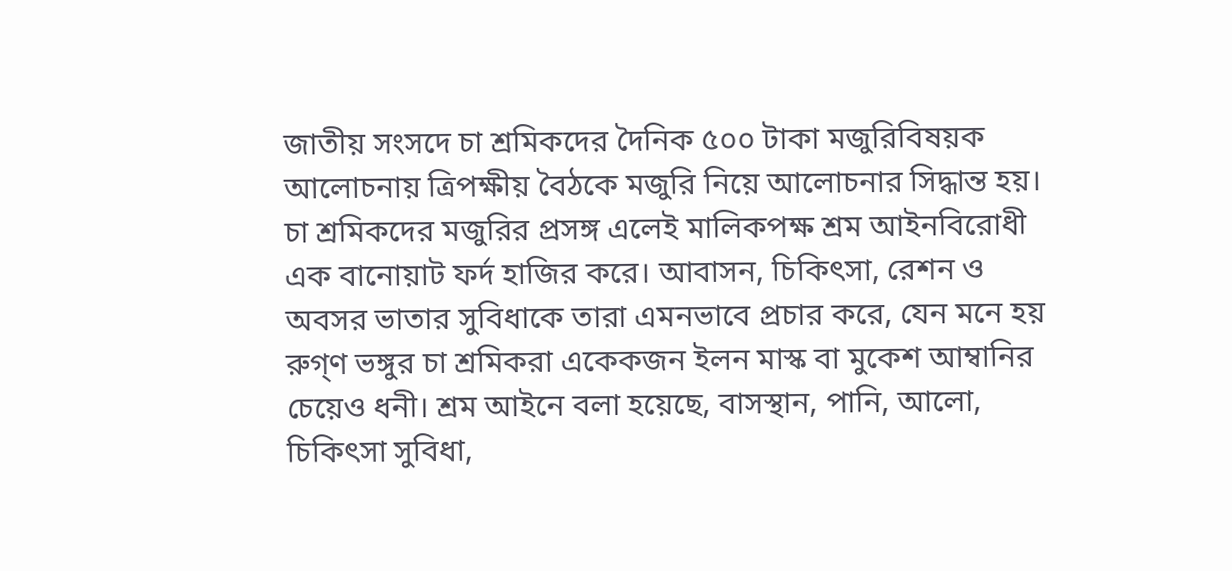জাতীয় সংসদে চা শ্রমিকদের দৈনিক ৫০০ টাকা মজুরিবিষয়ক আলোচনায় ত্রিপক্ষীয় বৈঠকে মজুরি নিয়ে আলোচনার সিদ্ধান্ত হয়। চা শ্রমিকদের মজুরির প্রসঙ্গ এলেই মালিকপক্ষ শ্রম আইনবিরোধী এক বানোয়াট ফর্দ হাজির করে। আবাসন, চিকিৎসা, রেশন ও অবসর ভাতার সুবিধাকে তারা এমনভাবে প্রচার করে, যেন মনে হয় রুগ্‌ণ ভঙ্গুর চা শ্রমিকরা একেকজন ইলন মাস্ক বা মুকেশ আম্বানির চেয়েও ধনী। শ্রম আইনে বলা হয়েছে, বাসস্থান, পানি, আলো, চিকিৎসা সুবিধা,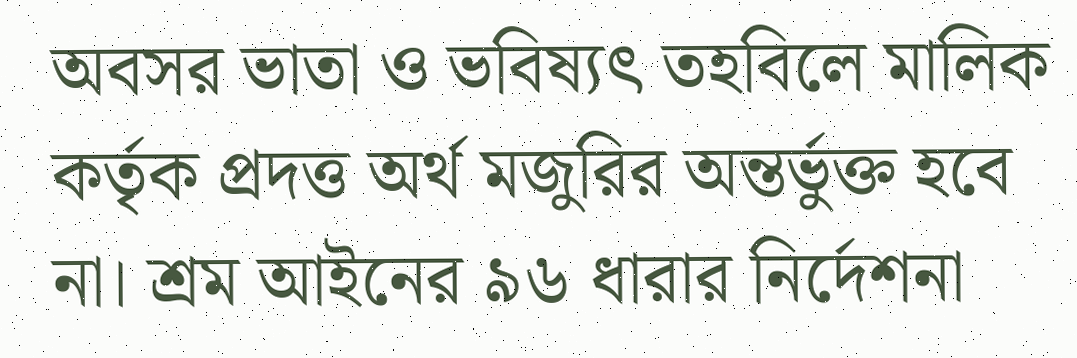অবসর ভাতা ও ভবিষ্যৎ তহবিলে মালিক কর্তৃক প্রদত্ত অর্থ মজুরির অন্তর্ভুক্ত হবে না। শ্রম আইনের ৯৬ ধারার নির্দেশনা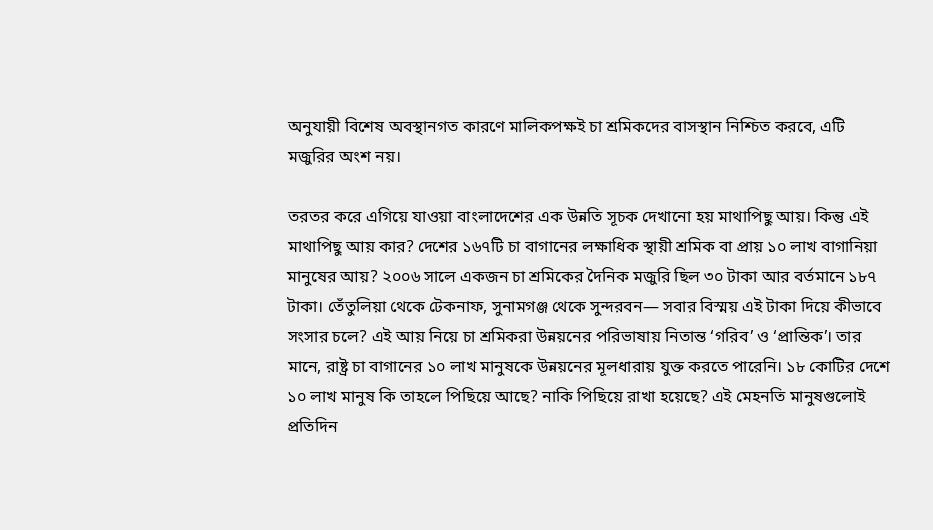অনুযায়ী বিশেষ অবস্থানগত কারণে মালিকপক্ষই চা শ্রমিকদের বাসস্থান নিশ্চিত করবে, এটি মজুরির অংশ নয়।

তরতর করে এগিয়ে যাওয়া বাংলাদেশের এক উন্নতি সূচক দেখানো হয় মাথাপিছু আয়। কিন্তু এই মাথাপিছু আয় কার? দেশের ১৬৭টি চা বাগানের লক্ষাধিক স্থায়ী শ্রমিক বা প্রায় ১০ লাখ বাগানিয়া মানুষের আয়? ২০০৬ সালে একজন চা শ্রমিকের দৈনিক মজুরি ছিল ৩০ টাকা আর বর্তমানে ১৮৭ টাকা। তেঁতুলিয়া থেকে টেকনাফ, সুনামগঞ্জ থেকে সুন্দরবন— সবার বিস্ময় এই টাকা দিয়ে কীভাবে সংসার চলে? এই আয় নিয়ে চা শ্রমিকরা উন্নয়নের পরিভাষায় নিতান্ত ‘গরিব’ ও ‘প্রান্তিক’। তার মানে, রাষ্ট্র চা বাগানের ১০ লাখ মানুষকে উন্নয়নের মূলধারায় যুক্ত করতে পারেনি। ১৮ কোটির দেশে ১০ লাখ মানুষ কি তাহলে পিছিয়ে আছে? নাকি পিছিয়ে রাখা হয়েছে? এই মেহনতি মানুষগুলোই প্রতিদিন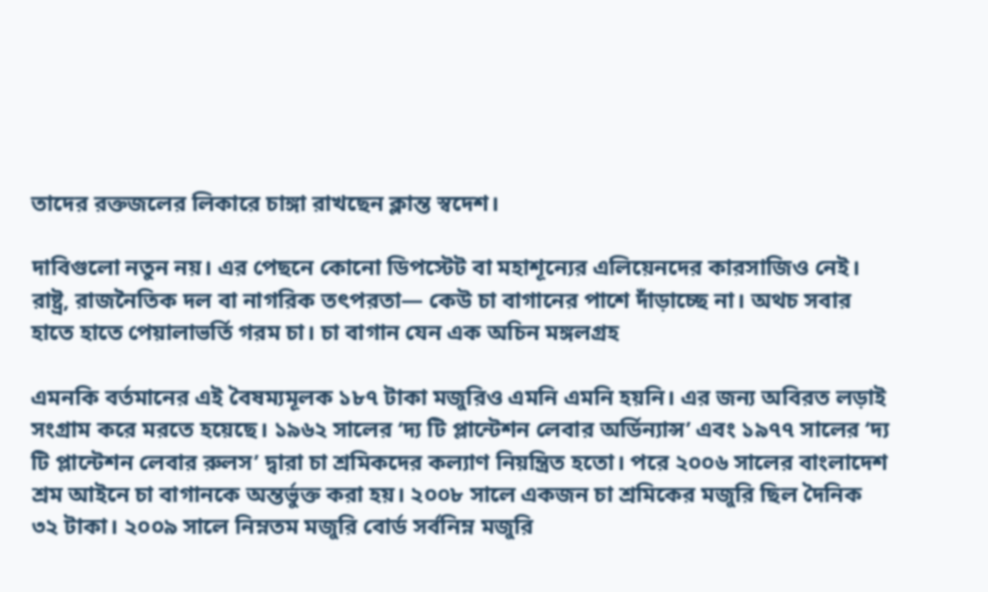তাদের রক্তজলের লিকারে চাঙ্গা রাখছেন ক্লান্ত স্বদেশ।

দাবিগুলো নতুন নয়। এর পেছনে কোনো ডিপস্টেট বা মহাশূন্যের এলিয়েনদের কারসাজিও নেই। রাষ্ট্র, রাজনৈতিক দল বা নাগরিক তৎপরতা— কেউ চা বাগানের পাশে দাঁড়াচ্ছে না। অথচ সবার হাতে হাতে পেয়ালাভর্তি গরম চা। চা বাগান যেন এক অচিন মঙ্গলগ্রহ

এমনকি বর্তমানের এই বৈষম্যমূলক ১৮৭ টাকা মজুরিও এমনি এমনি হয়নি। এর জন্য অবিরত লড়াই সংগ্রাম করে মরতে হয়েছে। ১৯৬২ সালের ‘দ্য টি প্লান্টেশন লেবার অর্ডিন্যান্স’ এবং ১৯৭৭ সালের ‘দ্য টি প্লান্টেশন লেবার রুলস’ দ্বারা চা শ্রমিকদের কল্যাণ নিয়ন্ত্রিত হতো। পরে ২০০৬ সালের বাংলাদেশ শ্রম আইনে চা বাগানকে অন্তর্ভুক্ত করা হয়। ২০০৮ সালে একজন চা শ্রমিকের মজুরি ছিল দৈনিক ৩২ টাকা। ২০০৯ সালে নিম্নতম মজুরি বোর্ড সর্বনিম্ন মজুরি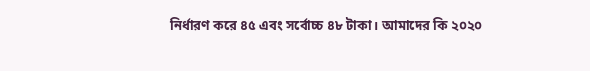নির্ধারণ করে ৪৫ এবং সর্বোচ্চ ৪৮ টাকা। আমাদের কি ২০২০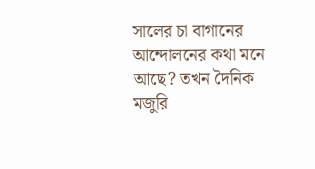সালের চা বাগানের আন্দোলনের কথা মনে আছে? তখন দৈনিক মজুরি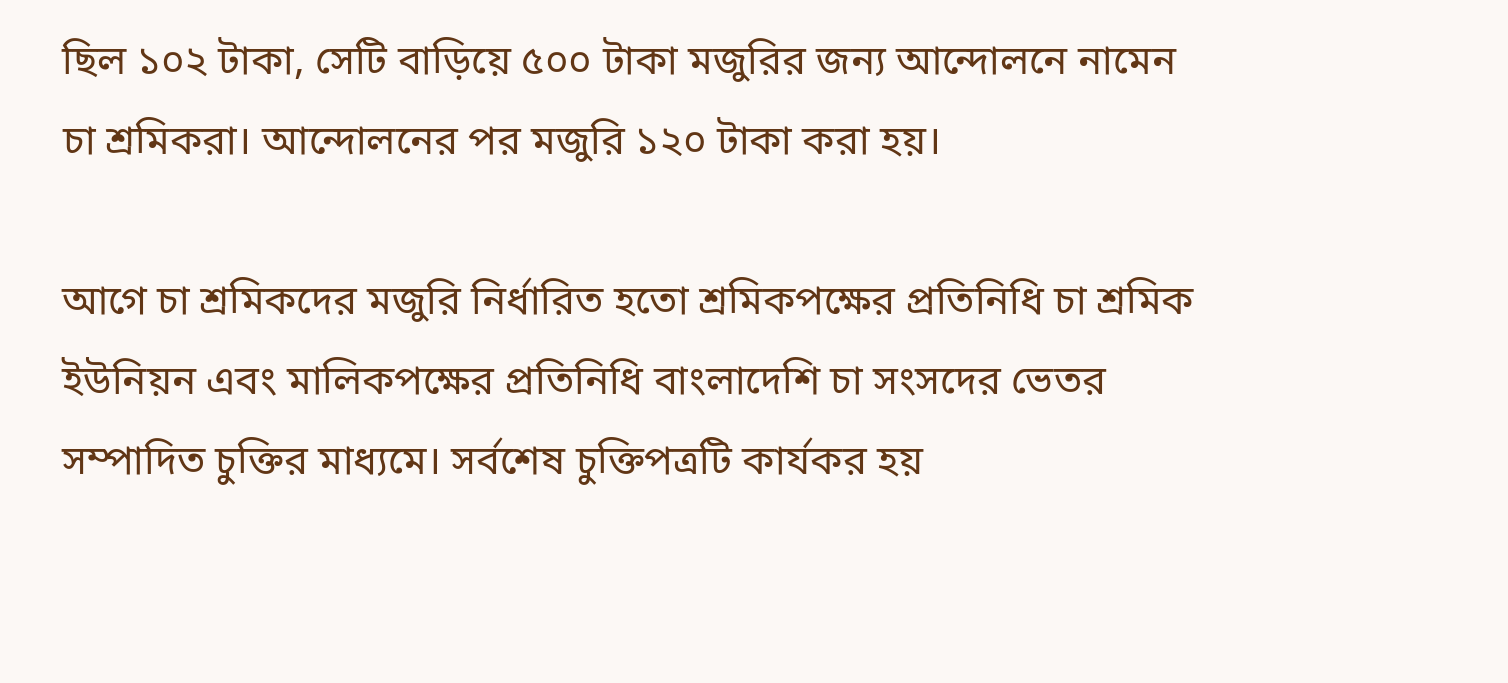ছিল ১০২ টাকা, সেটি বাড়িয়ে ৫০০ টাকা মজুরির জন্য আন্দোলনে নামেন চা শ্রমিকরা। আন্দোলনের পর মজুরি ১২০ টাকা করা হয়।

আগে চা শ্রমিকদের মজুরি নির্ধারিত হতো শ্রমিকপক্ষের প্রতিনিধি চা শ্রমিক ইউনিয়ন এবং মালিকপক্ষের প্রতিনিধি বাংলাদেশি চা সংসদের ভেতর সম্পাদিত চুক্তির মাধ্যমে। সর্বশেষ চুক্তিপত্রটি কার্যকর হয়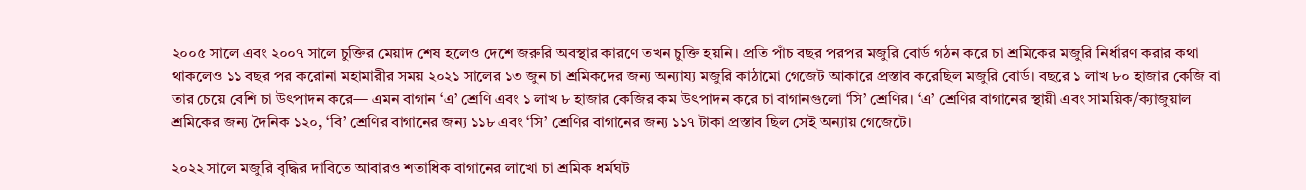২০০৫ সালে এবং ২০০৭ সালে চুক্তির মেয়াদ শেষ হলেও দেশে জরুরি অবস্থার কারণে তখন চুক্তি হয়নি। প্রতি পাঁচ বছর পরপর মজুরি বোর্ড গঠন করে চা শ্রমিকের মজুরি নির্ধারণ করার কথা থাকলেও ১১ বছর পর করোনা মহামারীর সময় ২০২১ সালের ১৩ জুন চা শ্রমিকদের জন্য অন্যায্য মজুরি কাঠামো গেজেট আকারে প্রস্তাব করেছিল মজুরি বোর্ড। বছরে ১ লাখ ৮০ হাজার কেজি বা তার চেয়ে বেশি চা উৎপাদন করে— এমন বাগান ‘এ’ শ্রেণি এবং ১ লাখ ৮ হাজার কেজির কম উৎপাদন করে চা বাগানগুলো ‘সি’ শ্রেণির। ‘এ’ শ্রেণির বাগানের স্থায়ী এবং সাময়িক/ক্যাজুয়াল শ্রমিকের জন্য দৈনিক ১২০, ‘বি’ শ্রেণির বাগানের জন্য ১১৮ এবং ‘সি’ শ্রেণির বাগানের জন্য ১১৭ টাকা প্রস্তাব ছিল সেই অন্যায় গেজেটে।

২০২২ সালে মজুরি বৃদ্ধির দাবিতে আবারও শতাধিক বাগানের লাখো চা শ্রমিক ধর্মঘট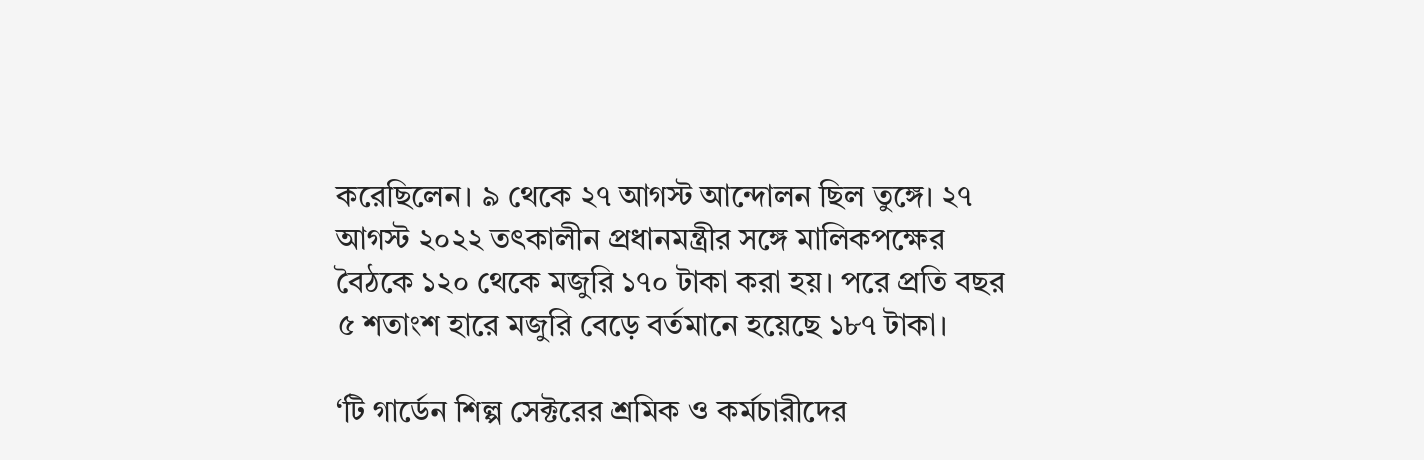করেছিলেন। ৯ থেকে ২৭ আগস্ট আন্দোলন ছিল তুঙ্গে। ২৭ আগস্ট ২০২২ তৎকালীন প্রধানমন্ত্রীর সঙ্গে মালিকপক্ষের বৈঠকে ১২০ থেকে মজুরি ১৭০ টাকা করা হয়। পরে প্রতি বছর ৫ শতাংশ হারে মজুরি বেড়ে বর্তমানে হয়েছে ১৮৭ টাকা।

‘টি গার্ডেন শিল্প সেক্টরের শ্রমিক ও কর্মচারীদের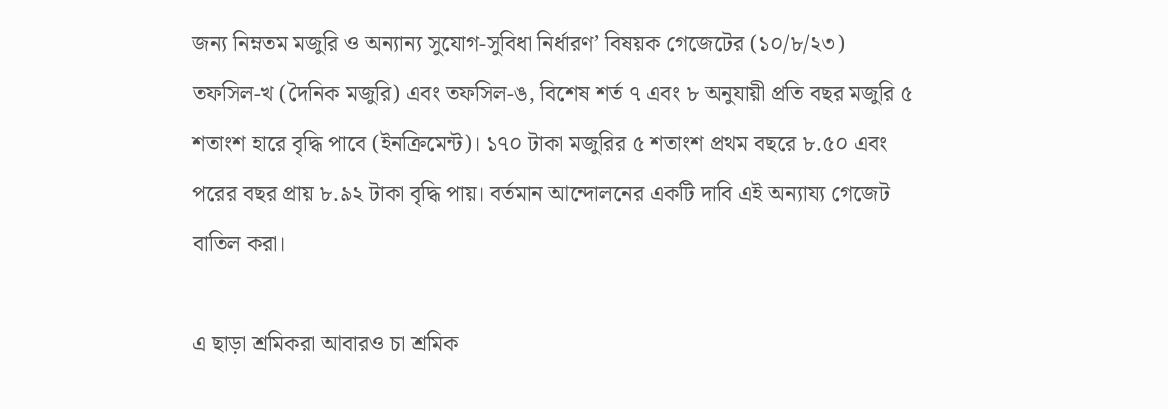জন্য নিম্নতম মজুরি ও অন্যান্য সুযোগ-সুবিধা নির্ধারণ’ বিষয়ক গেজেটের (১০/৮/২৩) তফসিল-খ (দৈনিক মজুরি) এবং তফসিল-ঙ, বিশেষ শর্ত ৭ এবং ৮ অনুযায়ী প্রতি বছর মজুরি ৫ শতাংশ হারে বৃদ্ধি পাবে (ইনক্রিমেন্ট)। ১৭০ টাকা মজুরির ৫ শতাংশ প্রথম বছরে ৮.৫০ এবং পরের বছর প্রায় ৮.৯২ টাকা বৃদ্ধি পায়। বর্তমান আন্দোলনের একটি দাবি এই অন্যায্য গেজেট বাতিল করা।

এ ছাড়া শ্রমিকরা আবারও চা শ্রমিক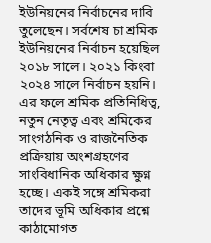ইউনিয়নের নির্বাচনের দাবি তুলেছেন। সর্বশেষ চা শ্রমিক ইউনিয়নের নির্বাচন হয়েছিল ২০১৮ সালে। ২০২১ কিংবা ২০২৪ সালে নির্বাচন হয়নি। এর ফলে শ্রমিক প্রতিনিধিত্ব, নতুন নেতৃত্ব এবং শ্রমিকের সাংগঠনিক ও রাজনৈতিক প্রক্রিয়ায় অংশগ্রহণের সাংবিধানিক অধিকার ক্ষুণ্ন হচ্ছে। একই সঙ্গে শ্রমিকরা তাদের ভূমি অধিকার প্রশ্নে কাঠামোগত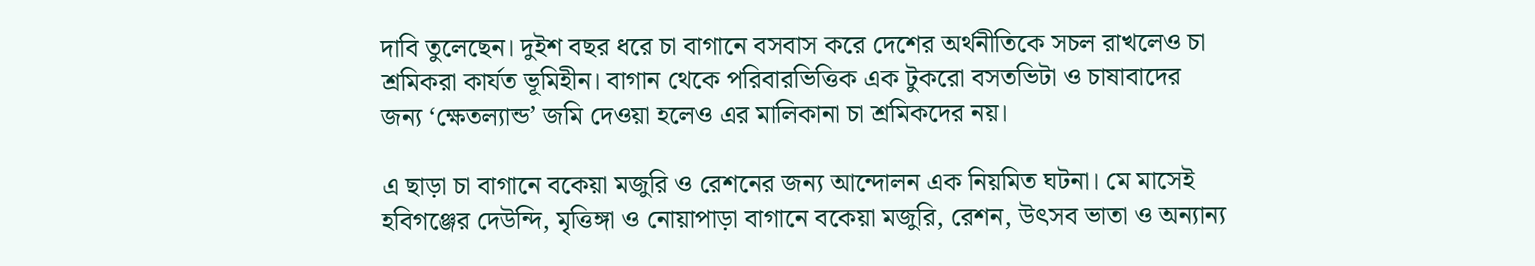দাবি তুলেছেন। দুইশ বছর ধরে চা বাগানে বসবাস করে দেশের অর্থনীতিকে সচল রাখলেও চা শ্রমিকরা কার্যত ভূমিহীন। বাগান থেকে পরিবারভিত্তিক এক টুকরো বসতভিটা ও চাষাবাদের জন্য ‘ক্ষেতল্যান্ড’ জমি দেওয়া হলেও এর মালিকানা চা শ্রমিকদের নয়।

এ ছাড়া চা বাগানে বকেয়া মজুরি ও রেশনের জন্য আন্দোলন এক নিয়মিত ঘটনা। মে মাসেই হবিগঞ্জের দেউন্দি, মৃত্তিঙ্গা ও নোয়াপাড়া বাগানে বকেয়া মজুরি, রেশন, উৎসব ভাতা ও অন্যান্য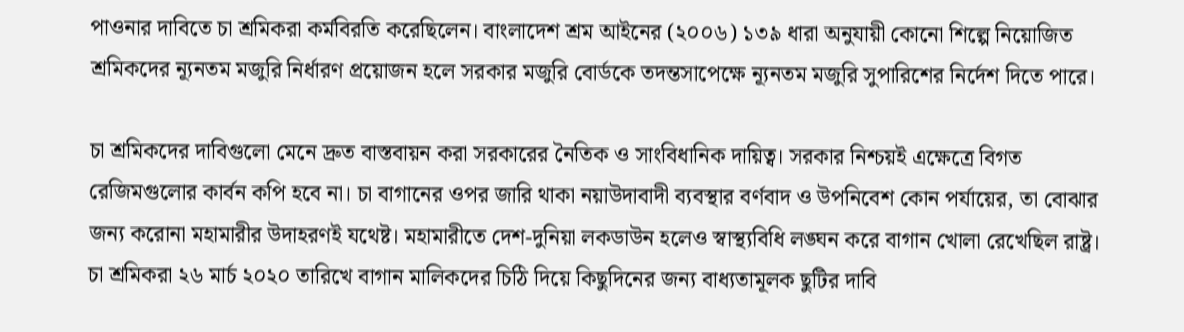পাওনার দাবিতে চা শ্রমিকরা কর্মবিরতি করেছিলেন। বাংলাদেশ শ্রম আইনের (২০০৬) ১৩৯ ধারা অনুযায়ী কোনো শিল্পে নিয়োজিত শ্রমিকদের ন্যূনতম মজুরি নির্ধারণ প্রয়োজন হলে সরকার মজুরি বোর্ডকে তদন্তসাপেক্ষে ন্যূনতম মজুরি সুপারিশের নির্দেশ দিতে পারে।

চা শ্রমিকদের দাবিগুলো মেনে দ্রুত বাস্তবায়ন করা সরকারের নৈতিক ও সাংবিধানিক দায়িত্ব। সরকার নিশ্চয়ই এক্ষেত্রে বিগত রেজিমগুলোর কার্বন কপি হবে না। চা বাগানের ওপর জারি থাকা নয়াউদাবাদী ব্যবস্থার বর্ণবাদ ও উপনিবেশ কোন পর্যায়ের, তা বোঝার জন্য করোনা মহামারীর উদাহরণই যথেষ্ট। মহামারীতে দেশ-দুনিয়া লকডাউন হলেও স্বাস্থ্যবিধি লঙ্ঘন করে বাগান খোলা রেখেছিল রাষ্ট্র। চা শ্রমিকরা ২৬ মার্চ ২০২০ তারিখে বাগান মালিকদের চিঠি দিয়ে কিছুদিনের জন্য বাধ্যতামূলক ছুটির দাবি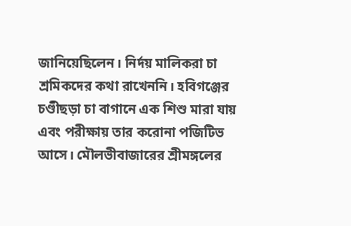জানিয়েছিলেন। নির্দয় মালিকরা চা শ্রমিকদের কথা রাখেননি। হবিগঞ্জের চণ্ডীছড়া চা বাগানে এক শিশু মারা যায় এবং পরীক্ষায় তার করোনা পজিটিভ আসে। মৌলভীবাজারের শ্রীমঙ্গলের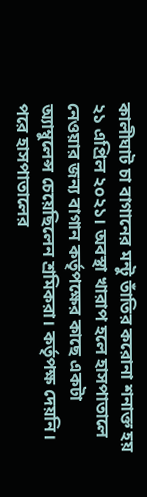কালীঘাট চা বাগানের মন্টু তাঁতির করোনা শনাক্ত হয় ২১ এপ্রিল ২০২১। অবস্থা খারাপ হলে হাসপাতালে নেওয়ার জন্য বাগান কর্তৃপক্ষের কাছে একটা অ্যাম্বুলেন্স চেয়েছিলেন শ্রমিকরা। কর্তৃপক্ষ দেয়নি। পরে হাসপাতালের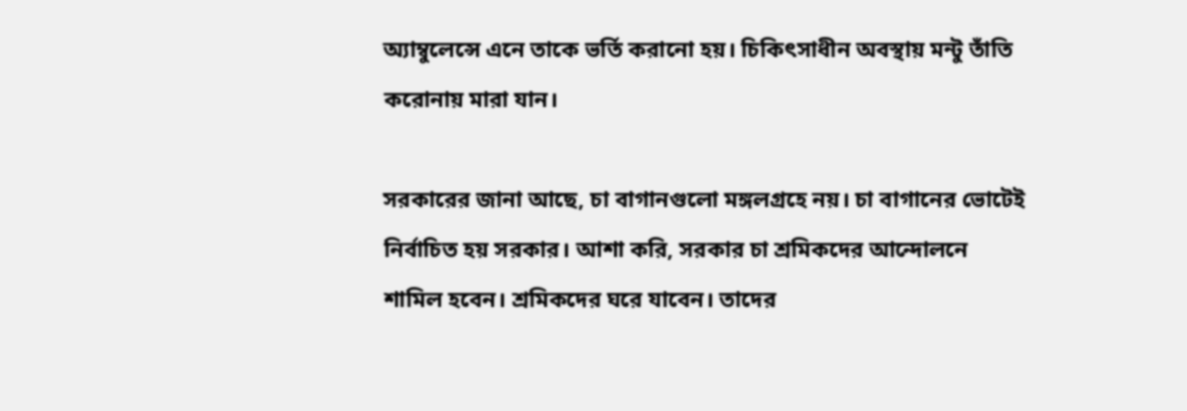অ্যাম্বুলেন্সে এনে তাকে ভর্তি করানো হয়। চিকিৎসাধীন অবস্থায় মন্টু তাঁতি করোনায় মারা যান।

সরকারের জানা আছে, চা বাগানগুলো মঙ্গলগ্রহে নয়। চা বাগানের ভোটেই নির্বাচিত হয় সরকার। আশা করি, সরকার চা শ্রমিকদের আন্দোলনে শামিল হবেন। শ্রমিকদের ঘরে যাবেন। তাদের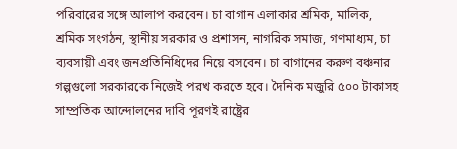পরিবারের সঙ্গে আলাপ করবেন। চা বাগান এলাকার শ্রমিক, মালিক, শ্রমিক সংগঠন, স্থানীয় সরকার ও প্রশাসন, নাগরিক সমাজ, গণমাধ্যম, চা ব্যবসায়ী এবং জনপ্রতিনিধিদের নিয়ে বসবেন। চা বাগানের করুণ বঞ্চনার গল্পগুলো সরকারকে নিজেই পরখ করতে হবে। দৈনিক মজুরি ৫০০ টাকাসহ সাম্প্রতিক আন্দোলনের দাবি পূরণই রাষ্ট্রের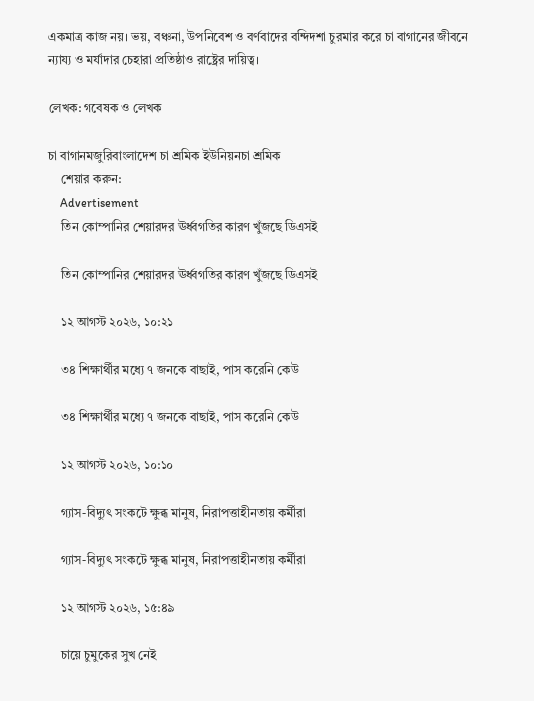একমাত্র কাজ নয়। ভয়, বঞ্চনা, উপনিবেশ ও বর্ণবাদের বন্দিদশা চুরমার করে চা বাগানের জীবনে ন্যায্য ও মর্যাদার চেহারা প্রতিষ্ঠাও রাষ্ট্রের দায়িত্ব।

লেখক: গবেষক ও লেখক

চা বাগানমজুরিবাংলাদেশ চা শ্রমিক ইউনিয়নচা শ্রমিক
    শেয়ার করুন:
    Advertisement
    তিন কোম্পানির শেয়ারদর ঊর্ধ্বগতির কারণ খুঁজছে ডিএসই

    তিন কোম্পানির শেয়ারদর ঊর্ধ্বগতির কারণ খুঁজছে ডিএসই

    ১২ আগস্ট ২০২৬, ১০:২১

    ৩৪ শিক্ষার্থীর মধ্যে ৭ জনকে বাছাই, পাস করেনি কেউ

    ৩৪ শিক্ষার্থীর মধ্যে ৭ জনকে বাছাই, পাস করেনি কেউ

    ১২ আগস্ট ২০২৬, ১০:১০

    গ্যাস-বিদ্যুৎ সংকটে ক্ষুব্ধ মানুষ, নিরাপত্তাহীনতায় কর্মীরা

    গ্যাস-বিদ্যুৎ সংকটে ক্ষুব্ধ মানুষ, নিরাপত্তাহীনতায় কর্মীরা

    ১২ আগস্ট ২০২৬, ১৫:৪৯

    চায়ে চুমুকের সুখ নেই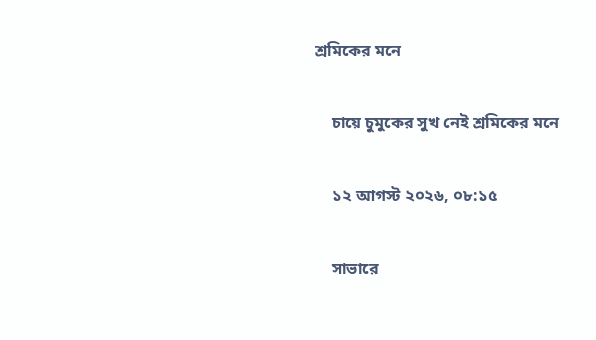শ্রমিকের মনে

    চায়ে চুমুকের সুখ নেই শ্রমিকের মনে

    ১২ আগস্ট ২০২৬, ০৮:১৫

    সাভারে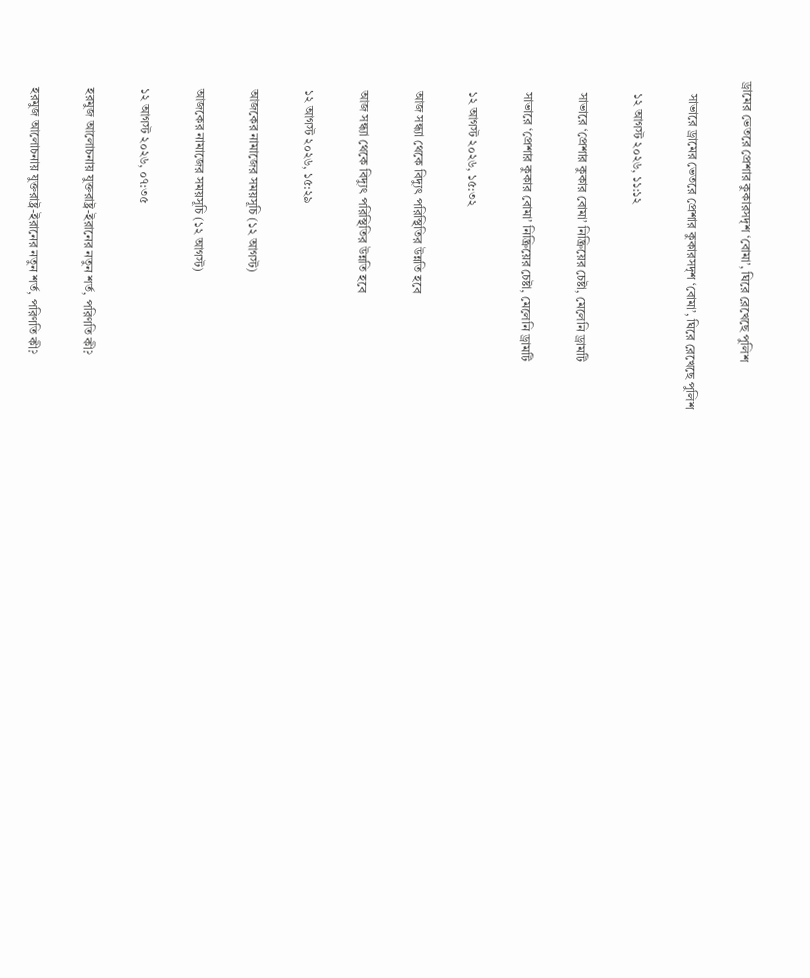ড্রামের ভেতরে প্রেশার কুকারসদৃশ ‘বোমা’, ঘিরে রেখেছে পুলিশ

    সাভারে ড্রামের ভেতরে প্রেশার কুকারসদৃশ ‘বোমা’, ঘিরে রেখেছে পুলিশ

    ১২ আগস্ট ২০২৬, ১১:১২

    সাভারে ‘প্রেশার কুকার বোমা’ নিষ্ক্রিয়ের চেষ্টা, মেলেনি ড্রামটি

    সাভারে ‘প্রেশার কুকার বোমা’ নিষ্ক্রিয়ের চেষ্টা, মেলেনি ড্রামটি

    ১২ আগস্ট ২০২৬, ১৫:৩২

    আজ সন্ধ্যা থেকে বিদ্যুৎ পরিস্থিতির উন্নতি হবে

    আজ সন্ধ্যা থেকে বিদ্যুৎ পরিস্থিতির উন্নতি হবে

    ১২ আগস্ট ২০২৬, ১৫:২৯

    আজকের নামাজের সময়সূচি (১২ আগস্ট)

    আজকের নামাজের সময়সূচি (১২ আগস্ট)

    ১২ আগস্ট ২০২৬, ০৭:৩৫

    হরমুজ আলোচনায় যুক্তরাষ্ট্র-ইরানের নতুন শর্ত, পরিণতি কী?

    হরমুজ আলোচনায় যুক্তরাষ্ট্র-ইরানের নতুন শর্ত, পরিণতি কী?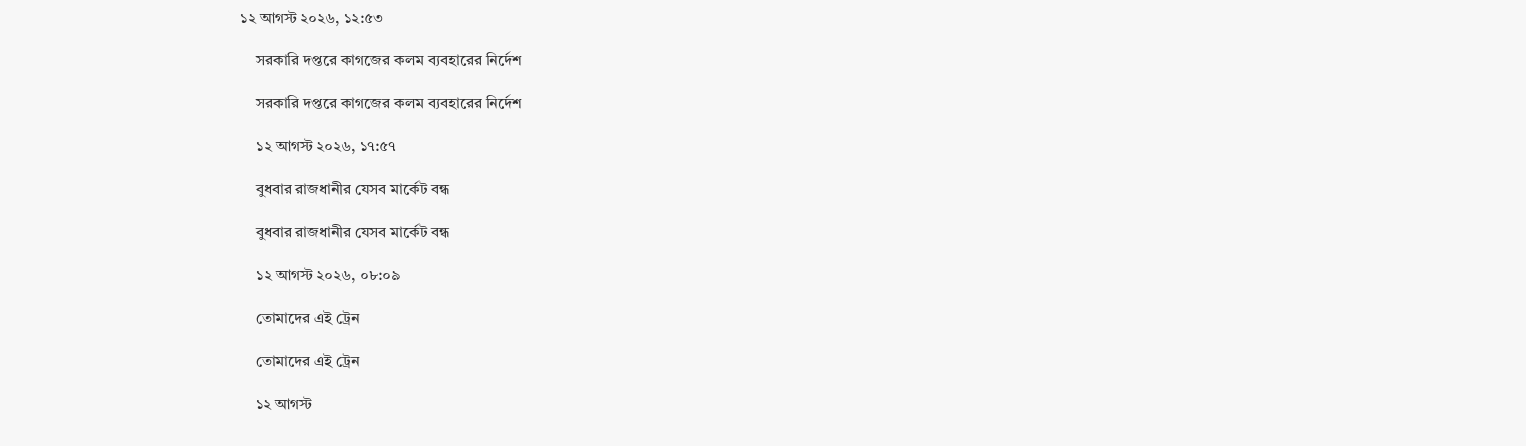১২ আগস্ট ২০২৬, ১২:৫৩

    সরকারি দপ্তরে কাগজের কলম ব্যবহারের নির্দেশ

    সরকারি দপ্তরে কাগজের কলম ব্যবহারের নির্দেশ

    ১২ আগস্ট ২০২৬, ১৭:৫৭

    বুধবার রাজধানীর যেসব মার্কেট বন্ধ

    বুধবার রাজধানীর যেসব মার্কেট বন্ধ

    ১২ আগস্ট ২০২৬, ০৮:০৯

    তোমাদের এই ট্রেন

    তোমাদের এই ট্রেন

    ১২ আগস্ট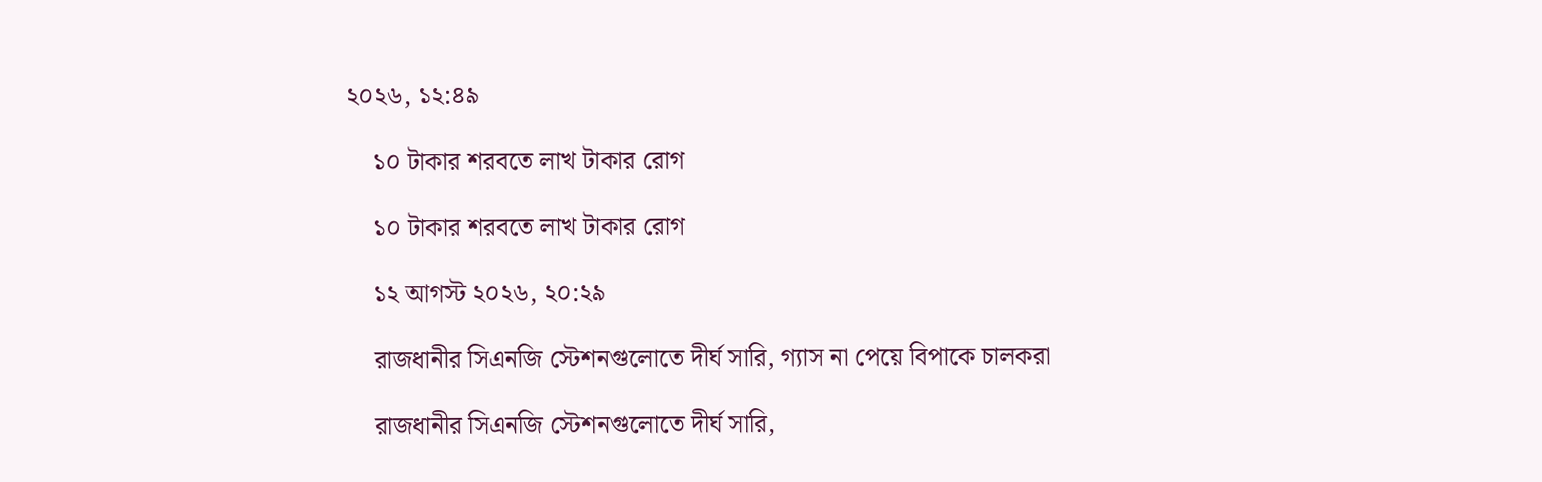২০২৬, ১২:৪৯

    ১০ টাকার শরবতে লাখ টাকার রোগ

    ১০ টাকার শরবতে লাখ টাকার রোগ

    ১২ আগস্ট ২০২৬, ২০:২৯

    রাজধানীর সিএনজি স্টেশনগুলোতে দীর্ঘ সারি, গ্যাস না পেয়ে বিপাকে চালকরা

    রাজধানীর সিএনজি স্টেশনগুলোতে দীর্ঘ সারি,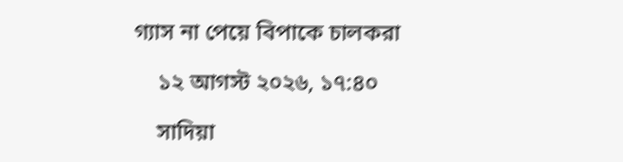গ্যাস না পেয়ে বিপাকে চালকরা

    ১২ আগস্ট ২০২৬, ১৭:৪০

    সাদিয়া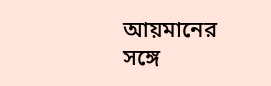আয়মানের সঙ্গে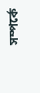সম্পর্কে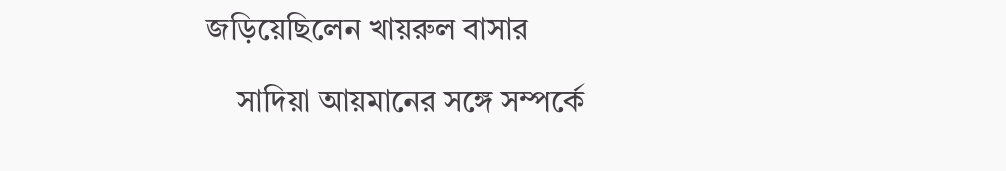জড়িয়েছিলেন খায়রুল বাসার

    সাদিয়া আয়মানের সঙ্গে সম্পর্কে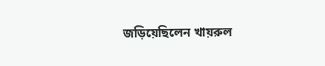জড়িয়েছিলেন খায়রুল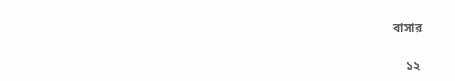বাসার

    ১২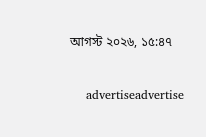আগস্ট ২০২৬, ১৫:৪৭

    advertiseadvertise